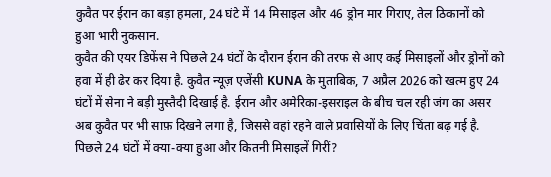कुवैत पर ईरान का बड़ा हमला, 24 घंटे में 14 मिसाइल और 46 ड्रोन मार गिराए, तेल ठिकानों को हुआ भारी नुकसान.
कुवैत की एयर डिफेंस ने पिछले 24 घंटों के दौरान ईरान की तरफ से आए कई मिसाइलों और ड्रोनों को हवा में ही ढेर कर दिया है. कुवैत न्यूज़ एजेंसी KUNA के मुताबिक, 7 अप्रैल 2026 को खत्म हुए 24 घंटों में सेना ने बड़ी मुस्तैदी दिखाई है. ईरान और अमेरिका-इसराइल के बीच चल रही जंग का असर अब कुवैत पर भी साफ़ दिखने लगा है, जिससे वहां रहने वाले प्रवासियों के लिए चिंता बढ़ गई है.
पिछले 24 घंटों में क्या-क्या हुआ और कितनी मिसाइलें गिरीं?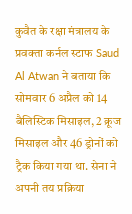कुवैत के रक्षा मंत्रालय के प्रवक्ता कर्नल स्टाफ Saud Al Atwan ने बताया कि सोमवार 6 अप्रैल को 14 बैलिस्टिक मिसाइल, 2 क्रूज मिसाइल और 46 ड्रोनों को ट्रैक किया गया था. सेना ने अपनी तय प्रक्रिया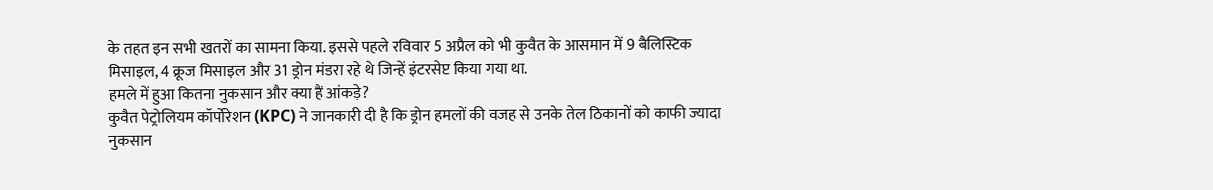के तहत इन सभी खतरों का सामना किया. इससे पहले रविवार 5 अप्रैल को भी कुवैत के आसमान में 9 बैलिस्टिक मिसाइल, 4 क्रूज मिसाइल और 31 ड्रोन मंडरा रहे थे जिन्हें इंटरसेप्ट किया गया था.
हमले में हुआ कितना नुकसान और क्या हैं आंकड़े?
कुवैत पेट्रोलियम कॉर्पोरेशन (KPC) ने जानकारी दी है कि ड्रोन हमलों की वजह से उनके तेल ठिकानों को काफी ज्यादा नुकसान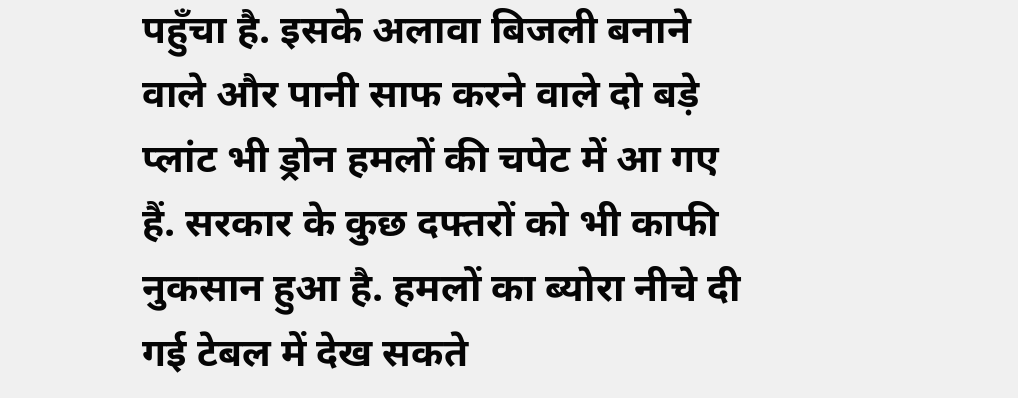पहुँचा है. इसके अलावा बिजली बनाने वाले और पानी साफ करने वाले दो बड़े प्लांट भी ड्रोन हमलों की चपेट में आ गए हैं. सरकार के कुछ दफ्तरों को भी काफी नुकसान हुआ है. हमलों का ब्योरा नीचे दी गई टेबल में देख सकते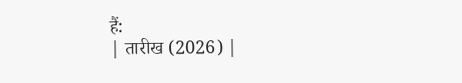हैं:
| तारीख (2026) |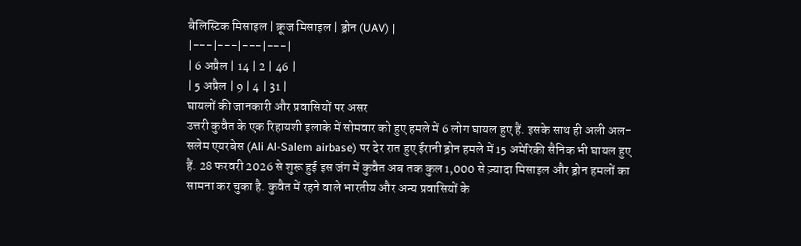बैलिस्टिक मिसाइल | क्रूज मिसाइल | ड्रोन (UAV) |
|---|---|---|---|
| 6 अप्रैल | 14 | 2 | 46 |
| 5 अप्रैल | 9 | 4 | 31 |
घायलों की जानकारी और प्रवासियों पर असर
उत्तरी कुवैत के एक रिहायशी इलाके में सोमवार को हुए हमले में 6 लोग घायल हुए हैं. इसके साथ ही अली अल-सलेम एयरबेस (Ali Al-Salem airbase) पर देर रात हुए ईरानी ड्रोन हमले में 15 अमेरिकी सैनिक भी घायल हुए हैं. 28 फरवरी 2026 से शुरू हुई इस जंग में कुवैत अब तक कुल 1,000 से ज़्यादा मिसाइल और ड्रोन हमलों का सामना कर चुका है. कुवैत में रहने वाले भारतीय और अन्य प्रवासियों के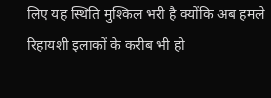लिए यह स्थिति मुश्किल भरी है क्योंकि अब हमले रिहायशी इलाकों के करीब भी हो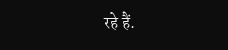रहे हैं.